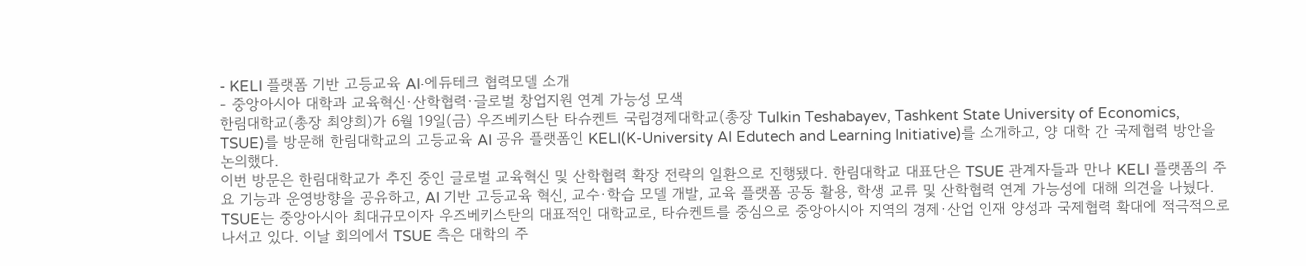- KELI 플랫폼 기반 고등교육 AI·에듀테크 협력모델 소개
- 중앙아시아 대학과 교육혁신·산학협력·글로벌 창업지원 연계 가능성 모색
한림대학교(총장 최양희)가 6월 19일(금) 우즈베키스탄 타슈켄트 국립경제대학교(총장 Tulkin Teshabayev, Tashkent State University of Economics, TSUE)를 방문해 한림대학교의 고등교육 AI 공유 플랫폼인 KELI(K-University AI Edutech and Learning Initiative)를 소개하고, 양 대학 간 국제협력 방안을 논의했다.
이번 방문은 한림대학교가 추진 중인 글로벌 교육혁신 및 산학협력 확장 전략의 일환으로 진행됐다. 한림대학교 대표단은 TSUE 관계자들과 만나 KELI 플랫폼의 주요 기능과 운영방향을 공유하고, AI 기반 고등교육 혁신, 교수·학습 모델 개발, 교육 플랫폼 공동 활용, 학생 교류 및 산학협력 연계 가능성에 대해 의견을 나눴다.
TSUE는 중앙아시아 최대규모이자 우즈베키스탄의 대표적인 대학교로, 타슈켄트를 중심으로 중앙아시아 지역의 경제·산업 인재 양성과 국제협력 확대에 적극적으로 나서고 있다. 이날 회의에서 TSUE 측은 대학의 주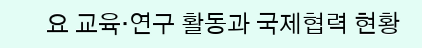요 교육·연구 활동과 국제협력 현황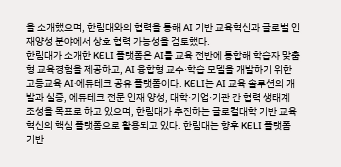을 소개했으며, 한림대와의 협력을 통해 AI 기반 교육혁신과 글로벌 인재양성 분야에서 상호 협력 가능성을 검토했다.
한림대가 소개한 KELI 플랫폼은 AI를 교육 전반에 통합해 학습자 맞춤형 교육경험을 제공하고, AI 융합형 교수·학습 모델을 개발하기 위한 고등교육 AI·에듀테크 공유 플랫폼이다. KELI는 AI 교육 솔루션의 개발과 실증, 에듀테크 전문 인재 양성, 대학·기업·기관 간 협력 생태계 조성을 목표로 하고 있으며, 한림대가 추진하는 글로컬대학 기반 교육혁신의 핵심 플랫폼으로 활용되고 있다. 한림대는 향후 KELI 플랫폼 기반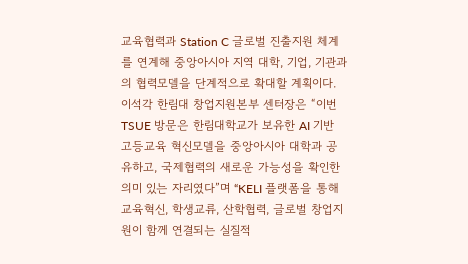교육협력과 Station C 글로벌 진출지원 체계를 연계해 중앙아시아 지역 대학, 기업, 기관과의 협력모델을 단계적으로 확대할 계획이다.
이석각 한림대 창업지원본부 센터장은 “이번 TSUE 방문은 한림대학교가 보유한 AI 기반 고등교육 혁신모델을 중앙아시아 대학과 공유하고, 국제협력의 새로운 가능성을 확인한 의미 있는 자리였다”며 “KELI 플랫폼을 통해 교육혁신, 학생교류, 산학협력, 글로벌 창업지원이 함께 연결되는 실질적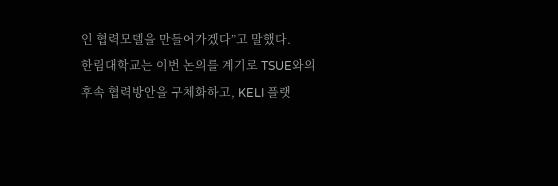인 협력모델을 만들어가겠다”고 말했다.
한림대학교는 이번 논의를 계기로 TSUE와의 후속 협력방안을 구체화하고, KELI 플랫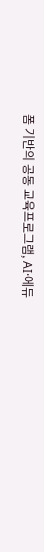폼 기반의 공동 교육프로그램, AI·에듀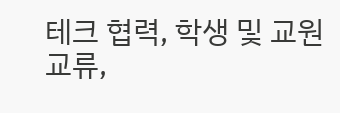테크 협력, 학생 및 교원 교류,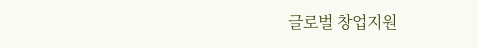글로벌 창업지원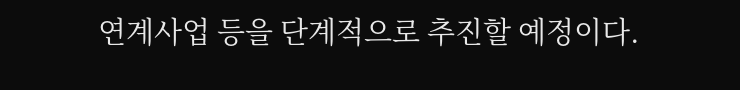연계사업 등을 단계적으로 추진할 예정이다.